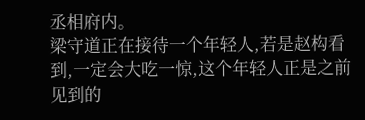丞相府内。
梁守道正在接待一个年轻人,若是赵构看到,一定会大吃一惊,这个年轻人正是之前见到的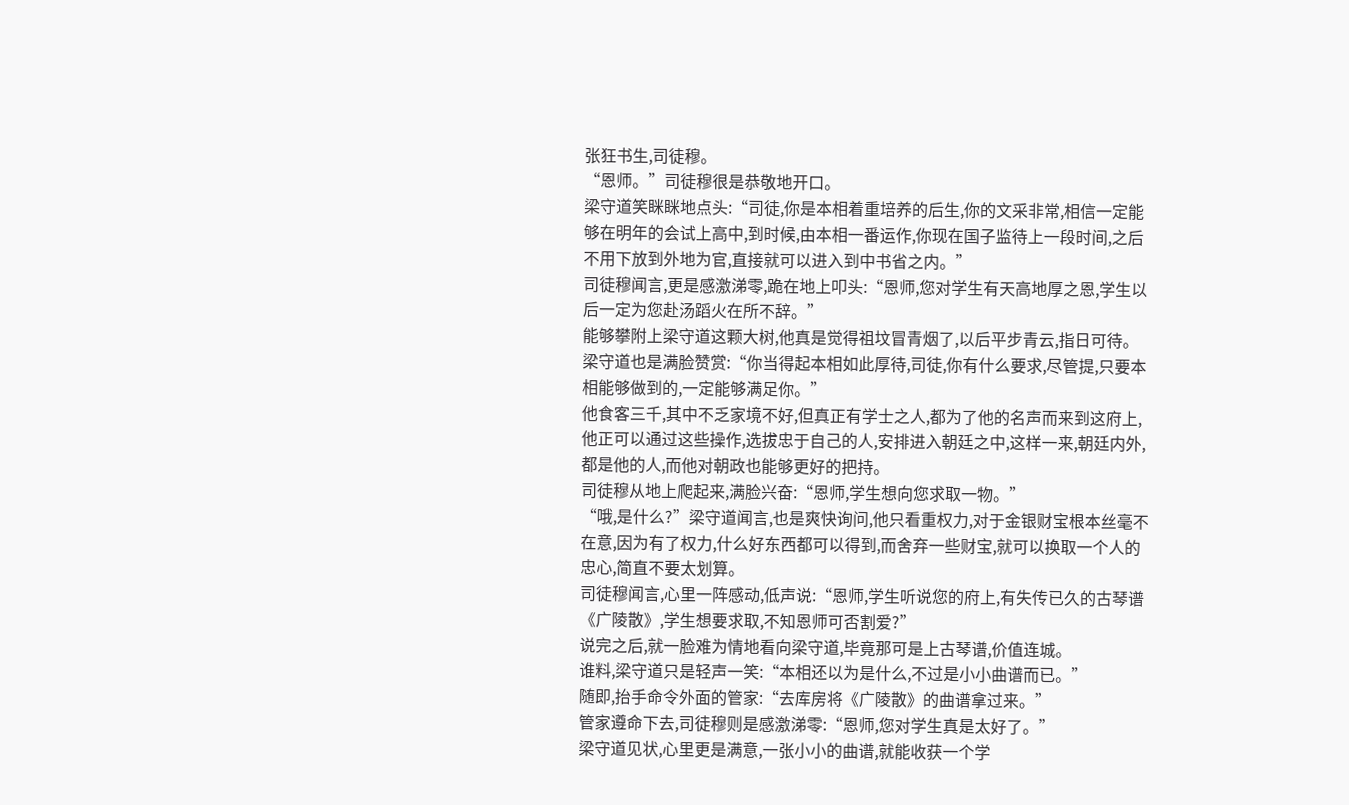张狂书生,司徒穆。
“恩师。”司徒穆很是恭敬地开口。
梁守道笑眯眯地点头:“司徒,你是本相着重培养的后生,你的文采非常,相信一定能够在明年的会试上高中,到时候,由本相一番运作,你现在国子监待上一段时间,之后不用下放到外地为官,直接就可以进入到中书省之内。”
司徒穆闻言,更是感激涕零,跪在地上叩头:“恩师,您对学生有天高地厚之恩,学生以后一定为您赴汤蹈火在所不辞。”
能够攀附上梁守道这颗大树,他真是觉得祖坟冒青烟了,以后平步青云,指日可待。
梁守道也是满脸赞赏:“你当得起本相如此厚待,司徒,你有什么要求,尽管提,只要本相能够做到的,一定能够满足你。”
他食客三千,其中不乏家境不好,但真正有学士之人,都为了他的名声而来到这府上,他正可以通过这些操作,选拔忠于自己的人,安排进入朝廷之中,这样一来,朝廷内外,都是他的人,而他对朝政也能够更好的把持。
司徒穆从地上爬起来,满脸兴奋:“恩师,学生想向您求取一物。”
“哦,是什么?”梁守道闻言,也是爽快询问,他只看重权力,对于金银财宝根本丝毫不在意,因为有了权力,什么好东西都可以得到,而舍弃一些财宝,就可以换取一个人的忠心,简直不要太划算。
司徒穆闻言,心里一阵感动,低声说:“恩师,学生听说您的府上,有失传已久的古琴谱《广陵散》,学生想要求取,不知恩师可否割爱?”
说完之后,就一脸难为情地看向梁守道,毕竟那可是上古琴谱,价值连城。
谁料,梁守道只是轻声一笑:“本相还以为是什么,不过是小小曲谱而已。”
随即,抬手命令外面的管家:“去库房将《广陵散》的曲谱拿过来。”
管家遵命下去,司徒穆则是感激涕零:“恩师,您对学生真是太好了。”
梁守道见状,心里更是满意,一张小小的曲谱,就能收获一个学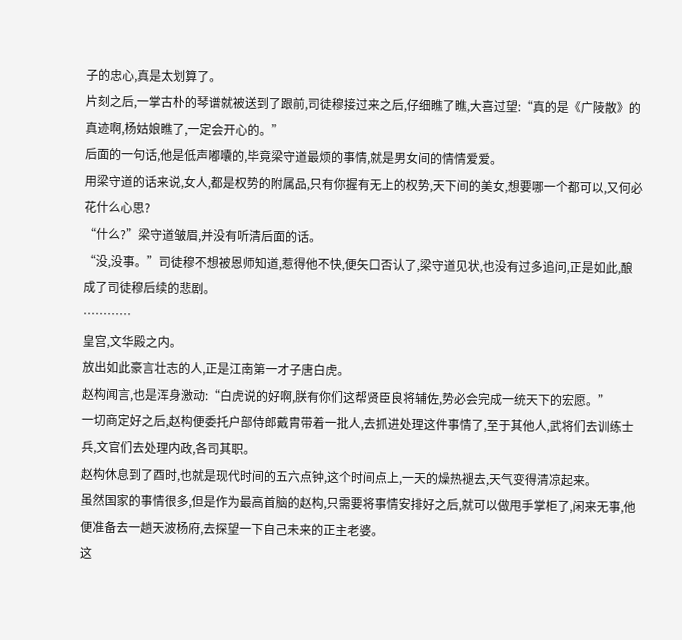子的忠心,真是太划算了。
片刻之后,一掌古朴的琴谱就被送到了跟前,司徒穆接过来之后,仔细瞧了瞧,大喜过望:“真的是《广陵散》的真迹啊,杨姑娘瞧了,一定会开心的。”
后面的一句话,他是低声嘟囔的,毕竟梁守道最烦的事情,就是男女间的情情爱爱。
用梁守道的话来说,女人,都是权势的附属品,只有你握有无上的权势,天下间的美女,想要哪一个都可以,又何必花什么心思?
“什么?”梁守道皱眉,并没有听清后面的话。
“没,没事。”司徒穆不想被恩师知道,惹得他不快,便矢口否认了,梁守道见状,也没有过多追问,正是如此,酿成了司徒穆后续的悲剧。
…………
皇宫,文华殿之内。
放出如此豪言壮志的人,正是江南第一才子唐白虎。
赵构闻言,也是浑身激动:“白虎说的好啊,朕有你们这帮贤臣良将辅佐,势必会完成一统天下的宏愿。”
一切商定好之后,赵构便委托户部侍郎戴胄带着一批人,去抓进处理这件事情了,至于其他人,武将们去训练士兵,文官们去处理内政,各司其职。
赵构休息到了酉时,也就是现代时间的五六点钟,这个时间点上,一天的燥热褪去,天气变得清凉起来。
虽然国家的事情很多,但是作为最高首脑的赵构,只需要将事情安排好之后,就可以做甩手掌柜了,闲来无事,他便准备去一趟天波杨府,去探望一下自己未来的正主老婆。
这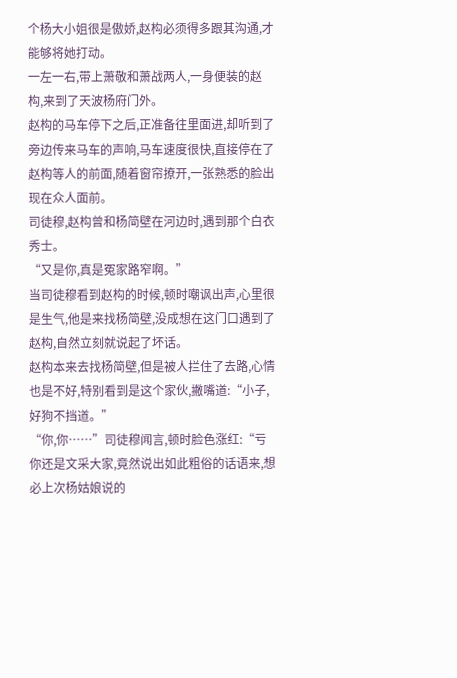个杨大小姐很是傲娇,赵构必须得多跟其沟通,才能够将她打动。
一左一右,带上萧敬和萧战两人,一身便装的赵构,来到了天波杨府门外。
赵构的马车停下之后,正准备往里面进,却听到了旁边传来马车的声响,马车速度很快,直接停在了赵构等人的前面,随着窗帘撩开,一张熟悉的脸出现在众人面前。
司徒穆,赵构曾和杨简壁在河边时,遇到那个白衣秀士。
“又是你,真是冤家路窄啊。”
当司徒穆看到赵构的时候,顿时嘲讽出声,心里很是生气,他是来找杨简壁,没成想在这门口遇到了赵构,自然立刻就说起了坏话。
赵构本来去找杨简壁,但是被人拦住了去路,心情也是不好,特别看到是这个家伙,撇嘴道:“小子,好狗不挡道。”
“你,你……”司徒穆闻言,顿时脸色涨红:“亏你还是文采大家,竟然说出如此粗俗的话语来,想必上次杨姑娘说的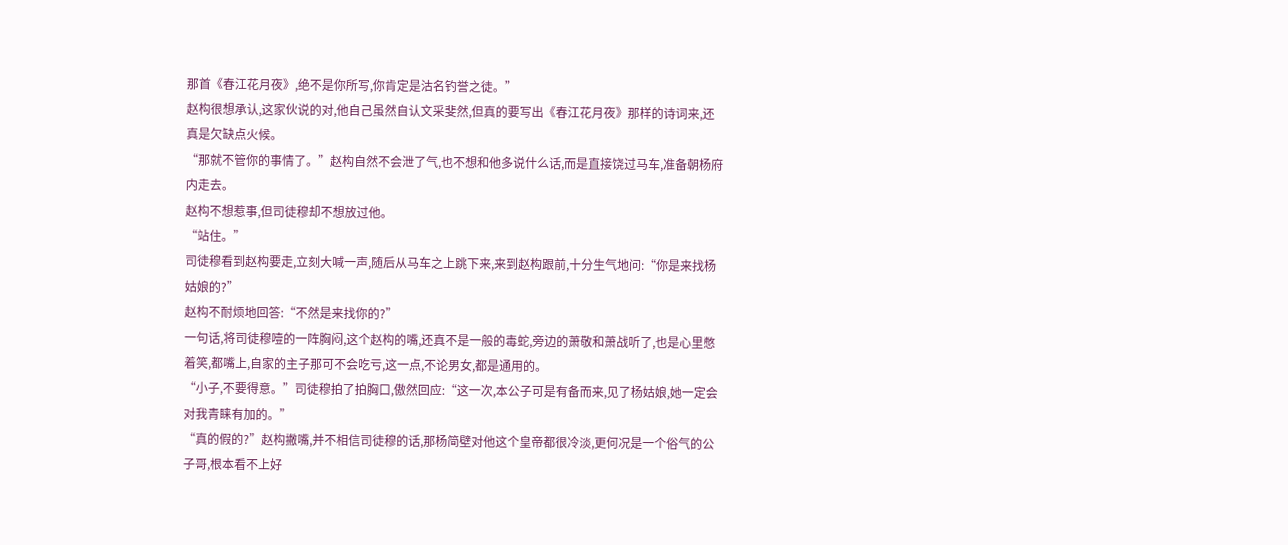那首《春江花月夜》,绝不是你所写,你肯定是沽名钓誉之徒。”
赵构很想承认,这家伙说的对,他自己虽然自认文采斐然,但真的要写出《春江花月夜》那样的诗词来,还真是欠缺点火候。
“那就不管你的事情了。”赵构自然不会泄了气,也不想和他多说什么话,而是直接饶过马车,准备朝杨府内走去。
赵构不想惹事,但司徒穆却不想放过他。
“站住。”
司徒穆看到赵构要走,立刻大喊一声,随后从马车之上跳下来,来到赵构跟前,十分生气地问:“你是来找杨姑娘的?”
赵构不耐烦地回答:“不然是来找你的?”
一句话,将司徒穆噎的一阵胸闷,这个赵构的嘴,还真不是一般的毒蛇,旁边的萧敬和萧战听了,也是心里憋着笑,都嘴上,自家的主子那可不会吃亏,这一点,不论男女,都是通用的。
“小子,不要得意。”司徒穆拍了拍胸口,傲然回应:“这一次,本公子可是有备而来,见了杨姑娘,她一定会对我青睐有加的。”
“真的假的?”赵构撇嘴,并不相信司徒穆的话,那杨简壁对他这个皇帝都很冷淡,更何况是一个俗气的公子哥,根本看不上好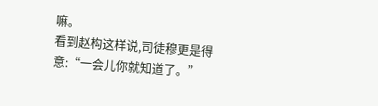嘛。
看到赵构这样说,司徒穆更是得意:“一会儿你就知道了。”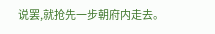说罢,就抢先一步朝府内走去。